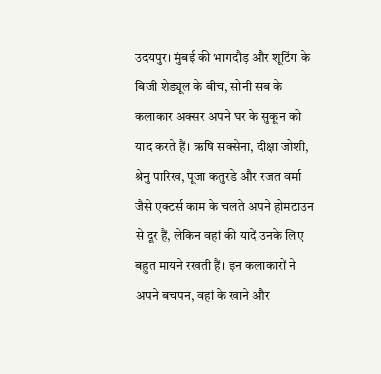उदयपुर। मुंबई की भागदौड़ और शूटिंग के बिजी शेड्यूल के बीच, सोनी सब के कलाकार अक्सर अपने घर के सुकून को याद करते हैं। ऋषि सक्सेना, दीक्षा जोशी, श्रेनु पारिख, पूजा कतुरडे और रजत वर्मा जैसे एक्टर्स काम के चलते अपने होमटाउन से दूर हैं, लेकिन वहां की यादें उनके लिए बहुत मायने रखती हैं। इन कलाकारों ने अपने बचपन, वहां के खाने और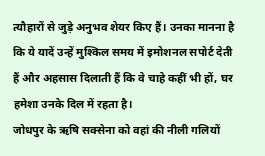त्यौहारों से जुड़े अनुभव शेयर किए हैं। उनका मानना है कि ये यादें उन्हें मुश्किल समय में इमोशनल सपोर्ट देती हैं और अहसास दिलाती हैं कि वे चाहे कहीं भी हों, घर हमेशा उनके दिल में रहता है।
जोधपुर के ऋषि सक्सेना को वहां की नीली गलियों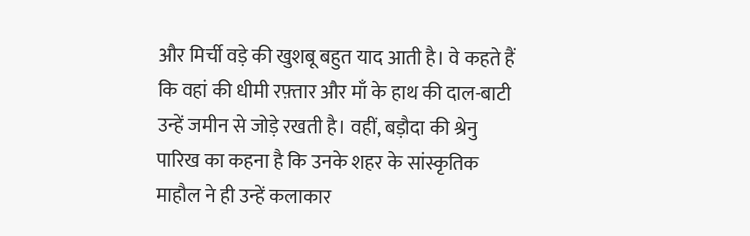और मिर्ची वड़े की खुशबू बहुत याद आती है। वे कहते हैं कि वहां की धीमी रफ़्तार और माँ के हाथ की दाल-बाटी उन्हें जमीन से जोड़े रखती है। वहीं, बड़ौदा की श्रेनु पारिख का कहना है कि उनके शहर के सांस्कृतिक माहौल ने ही उन्हें कलाकार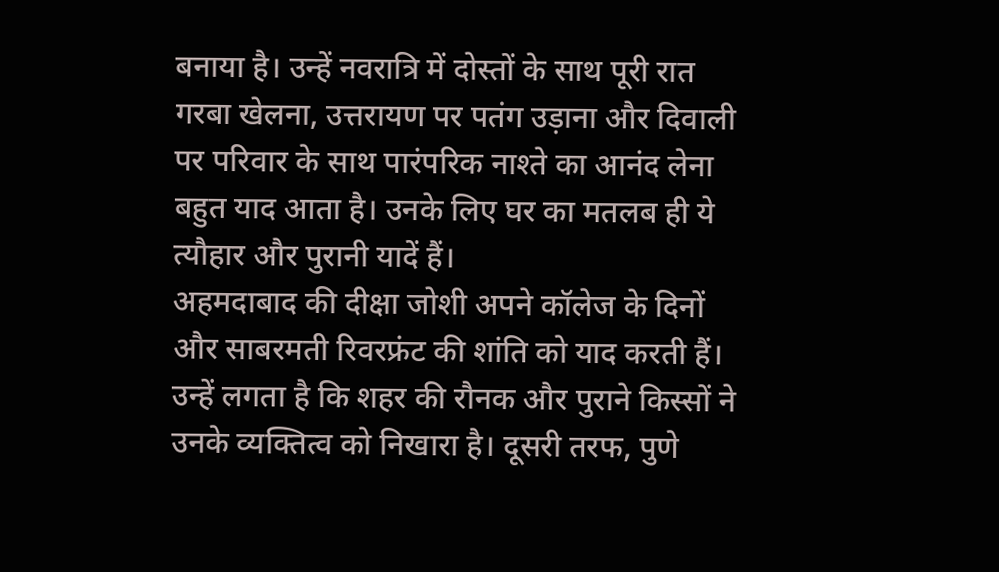बनाया है। उन्हें नवरात्रि में दोस्तों के साथ पूरी रात गरबा खेलना, उत्तरायण पर पतंग उड़ाना और दिवाली पर परिवार के साथ पारंपरिक नाश्ते का आनंद लेना बहुत याद आता है। उनके लिए घर का मतलब ही ये त्यौहार और पुरानी यादें हैं।
अहमदाबाद की दीक्षा जोशी अपने कॉलेज के दिनों और साबरमती रिवरफ्रंट की शांति को याद करती हैं। उन्हें लगता है कि शहर की रौनक और पुराने किस्सों ने उनके व्यक्तित्व को निखारा है। दूसरी तरफ, पुणे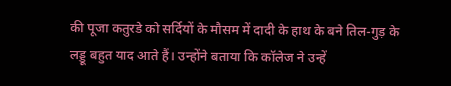की पूजा कतुरडे को सर्दियों के मौसम में दादी के हाथ के बने तिल-गुड़ के लड्डू बहुत याद आते हैं। उन्होंने बताया कि कॉलेज ने उन्हें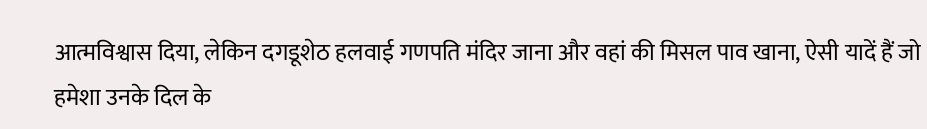आत्मविश्वास दिया, लेकिन दगडूशेठ हलवाई गणपति मंदिर जाना और वहां की मिसल पाव खाना, ऐसी यादें हैं जो हमेशा उनके दिल के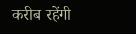करीब रहेंगी